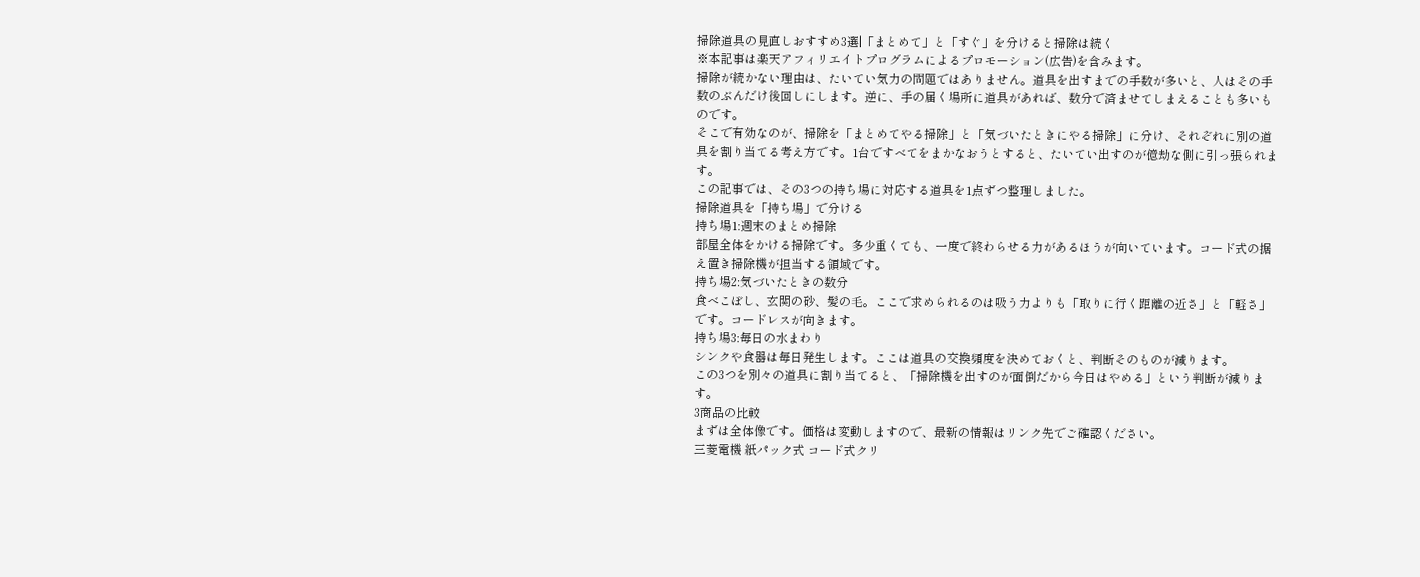掃除道具の見直しおすすめ3選|「まとめて」と「すぐ」を分けると掃除は続く
※本記事は楽天アフィリエイトプログラムによるプロモーション(広告)を含みます。
掃除が続かない理由は、たいてい気力の問題ではありません。道具を出すまでの手数が多いと、人はその手数のぶんだけ後回しにします。逆に、手の届く場所に道具があれば、数分で済ませてしまえることも多いものです。
そこで有効なのが、掃除を「まとめてやる掃除」と「気づいたときにやる掃除」に分け、それぞれに別の道具を割り当てる考え方です。1台ですべてをまかなおうとすると、たいてい出すのが億劫な側に引っ張られます。
この記事では、その3つの持ち場に対応する道具を1点ずつ整理しました。
掃除道具を「持ち場」で分ける
持ち場1:週末のまとめ掃除
部屋全体をかける掃除です。多少重くても、一度で終わらせる力があるほうが向いています。コード式の据え置き掃除機が担当する領域です。
持ち場2:気づいたときの数分
食べこぼし、玄関の砂、髪の毛。ここで求められるのは吸う力よりも「取りに行く距離の近さ」と「軽さ」です。コードレスが向きます。
持ち場3:毎日の水まわり
シンクや食器は毎日発生します。ここは道具の交換頻度を決めておくと、判断そのものが減ります。
この3つを別々の道具に割り当てると、「掃除機を出すのが面倒だから今日はやめる」という判断が減ります。
3商品の比較
まずは全体像です。価格は変動しますので、最新の情報はリンク先でご確認ください。
三菱電機 紙パック式 コード式クリ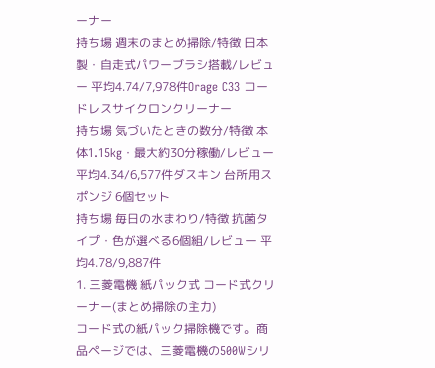ーナー
持ち場 週末のまとめ掃除/特徴 日本製・自走式パワーブラシ搭載/レビュー 平均4.74/7,978件Orage C33 コードレスサイクロンクリーナー
持ち場 気づいたときの数分/特徴 本体1.15kg・最大約30分稼働/レビュー 平均4.34/6,577件ダスキン 台所用スポンジ 6個セット
持ち場 毎日の水まわり/特徴 抗菌タイプ・色が選べる6個組/レビュー 平均4.78/9,887件
1. 三菱電機 紙パック式 コード式クリーナー(まとめ掃除の主力)
コード式の紙パック掃除機です。商品ページでは、三菱電機の500Wシリ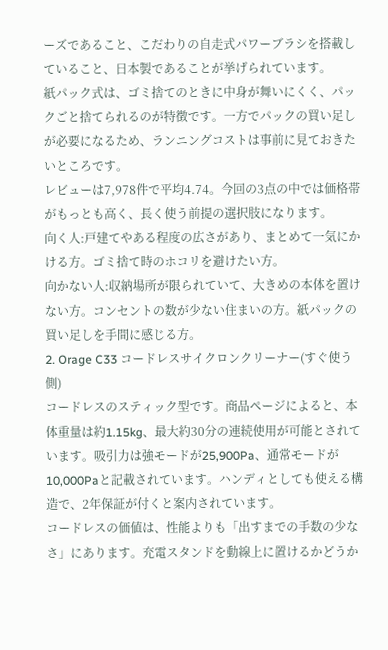ーズであること、こだわりの自走式パワーブラシを搭載していること、日本製であることが挙げられています。
紙パック式は、ゴミ捨てのときに中身が舞いにくく、パックごと捨てられるのが特徴です。一方でパックの買い足しが必要になるため、ランニングコストは事前に見ておきたいところです。
レビューは7,978件で平均4.74。今回の3点の中では価格帯がもっとも高く、長く使う前提の選択肢になります。
向く人:戸建てやある程度の広さがあり、まとめて一気にかける方。ゴミ捨て時のホコリを避けたい方。
向かない人:収納場所が限られていて、大きめの本体を置けない方。コンセントの数が少ない住まいの方。紙パックの買い足しを手間に感じる方。
2. Orage C33 コードレスサイクロンクリーナー(すぐ使う側)
コードレスのスティック型です。商品ページによると、本体重量は約1.15kg、最大約30分の連続使用が可能とされています。吸引力は強モードが25,900Pa、通常モードが10,000Paと記載されています。ハンディとしても使える構造で、2年保証が付くと案内されています。
コードレスの価値は、性能よりも「出すまでの手数の少なさ」にあります。充電スタンドを動線上に置けるかどうか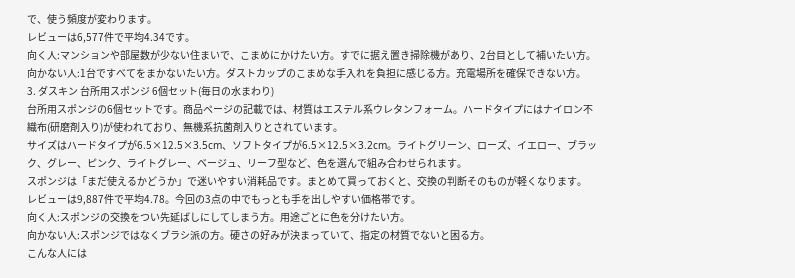で、使う頻度が変わります。
レビューは6,577件で平均4.34です。
向く人:マンションや部屋数が少ない住まいで、こまめにかけたい方。すでに据え置き掃除機があり、2台目として補いたい方。
向かない人:1台ですべてをまかないたい方。ダストカップのこまめな手入れを負担に感じる方。充電場所を確保できない方。
3. ダスキン 台所用スポンジ 6個セット(毎日の水まわり)
台所用スポンジの6個セットです。商品ページの記載では、材質はエステル系ウレタンフォーム。ハードタイプにはナイロン不織布(研磨剤入り)が使われており、無機系抗菌剤入りとされています。
サイズはハードタイプが6.5×12.5×3.5cm、ソフトタイプが6.5×12.5×3.2cm。ライトグリーン、ローズ、イエロー、ブラック、グレー、ピンク、ライトグレー、ベージュ、リーフ型など、色を選んで組み合わせられます。
スポンジは「まだ使えるかどうか」で迷いやすい消耗品です。まとめて買っておくと、交換の判断そのものが軽くなります。
レビューは9,887件で平均4.78。今回の3点の中でもっとも手を出しやすい価格帯です。
向く人:スポンジの交換をつい先延ばしにしてしまう方。用途ごとに色を分けたい方。
向かない人:スポンジではなくブラシ派の方。硬さの好みが決まっていて、指定の材質でないと困る方。
こんな人には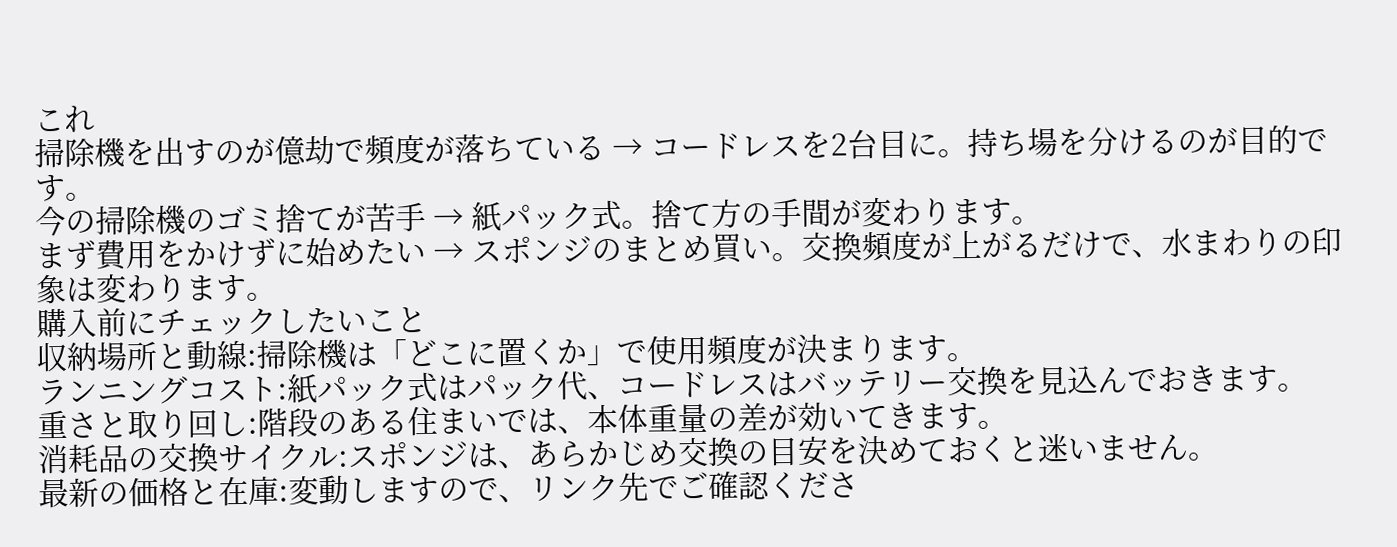これ
掃除機を出すのが億劫で頻度が落ちている → コードレスを2台目に。持ち場を分けるのが目的です。
今の掃除機のゴミ捨てが苦手 → 紙パック式。捨て方の手間が変わります。
まず費用をかけずに始めたい → スポンジのまとめ買い。交換頻度が上がるだけで、水まわりの印象は変わります。
購入前にチェックしたいこと
収納場所と動線:掃除機は「どこに置くか」で使用頻度が決まります。
ランニングコスト:紙パック式はパック代、コードレスはバッテリー交換を見込んでおきます。
重さと取り回し:階段のある住まいでは、本体重量の差が効いてきます。
消耗品の交換サイクル:スポンジは、あらかじめ交換の目安を決めておくと迷いません。
最新の価格と在庫:変動しますので、リンク先でご確認くださ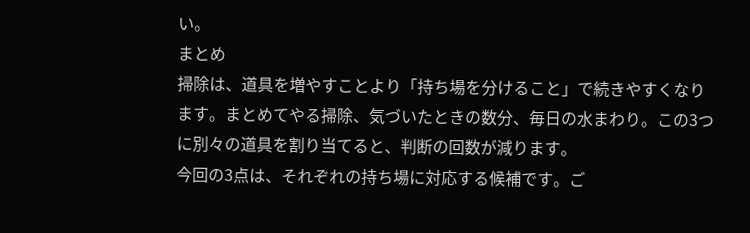い。
まとめ
掃除は、道具を増やすことより「持ち場を分けること」で続きやすくなります。まとめてやる掃除、気づいたときの数分、毎日の水まわり。この3つに別々の道具を割り当てると、判断の回数が減ります。
今回の3点は、それぞれの持ち場に対応する候補です。ご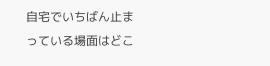自宅でいちばん止まっている場面はどこ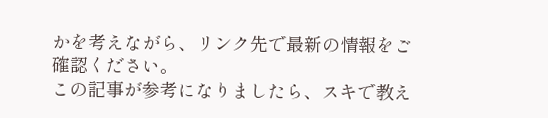かを考えながら、リンク先で最新の情報をご確認ください。
この記事が参考になりましたら、スキで教え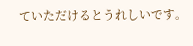ていただけるとうれしいです。